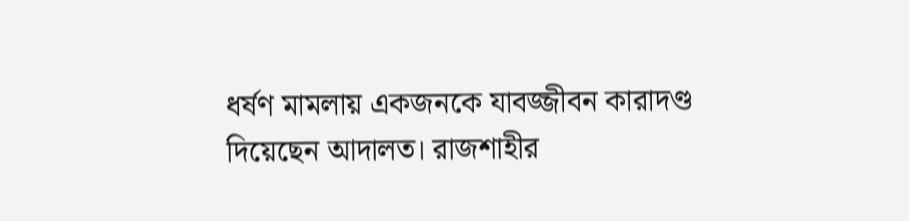ধর্ষণ মামলায় একজনকে যাবজ্জীবন কারাদণ্ড দিয়েছেন আদালত। রাজশাহীর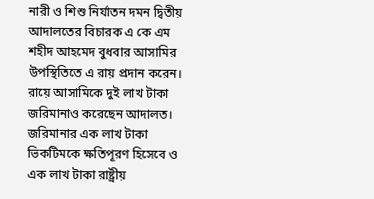নারী ও শিশু নির্যাতন দমন দ্বিতীয় আদালতের বিচারক এ কে এম শহীদ আহমেদ বুধবার আসামির উপস্থিতিতে এ রায় প্রদান করেন।
রায়ে আসামিকে দুই লাখ টাকা জরিমানাও করেছেন আদালত। জরিমানার এক লাখ টাকা ভিকটিমকে ক্ষতিপূরণ হিসেবে ও এক লাখ টাকা রাষ্ট্রীয়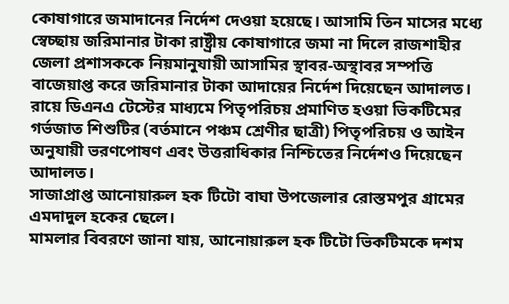কোষাগারে জমাদানের নির্দেশ দেওয়া হয়েছে। আসামি তিন মাসের মধ্যে স্বেচ্ছায় জরিমানার টাকা রাষ্ট্রীয় কোষাগারে জমা না দিলে রাজশাহীর জেলা প্রশাসককে নিয়মানুযায়ী আসামির স্থাবর-অস্থাবর সম্পত্তি বাজেয়াপ্ত করে জরিমানার টাকা আদায়ের নির্দেশ দিয়েছেন আদালত।
রায়ে ডিএনএ টেস্টের মাধ্যমে পিতৃপরিচয় প্রমাণিত হওয়া ভিকটিমের গর্ভজাত শিশুটির (বর্তমানে পঞ্চম শ্রেণীর ছাত্রী) পিতৃপরিচয় ও আইন অনুযায়ী ভরণপোষণ এবং উত্তরাধিকার নিশ্চিতের নির্দেশও দিয়েছেন আদালত।
সাজাপ্রাপ্ত আনোয়ারুল হক টিটো বাঘা উপজেলার রোস্তমপুর গ্রামের এমদাদুল হকের ছেলে।
মামলার বিবরণে জানা যায়, আনোয়ারুল হক টিটো ভিকটিমকে দশম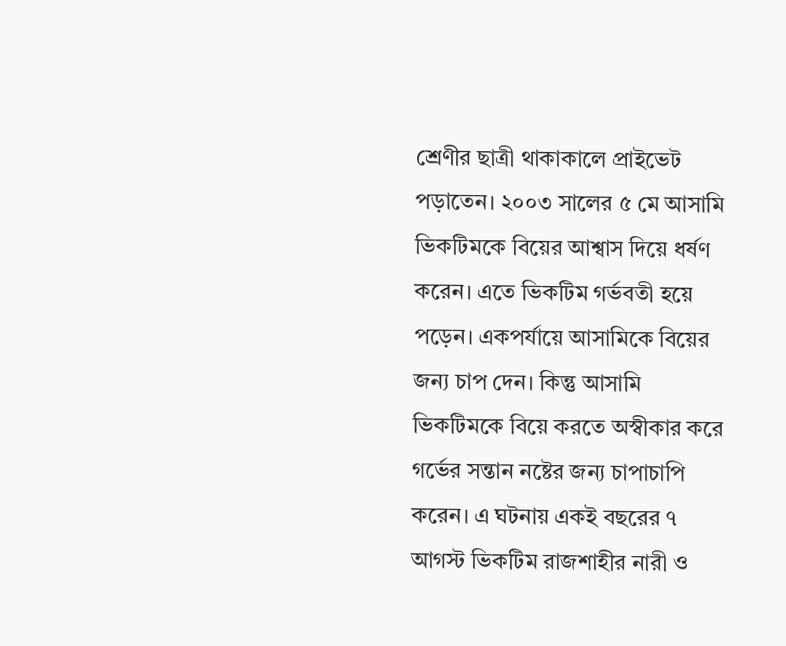শ্রেণীর ছাত্রী থাকাকালে প্রাইভেট পড়াতেন। ২০০৩ সালের ৫ মে আসামি ভিকটিমকে বিয়ের আশ্বাস দিয়ে ধর্ষণ করেন। এতে ভিকটিম গর্ভবতী হয়ে পড়েন। একপর্যায়ে আসামিকে বিয়ের জন্য চাপ দেন। কিন্তু আসামি ভিকটিমকে বিয়ে করতে অস্বীকার করে গর্ভের সন্তান নষ্টের জন্য চাপাচাপি করেন। এ ঘটনায় একই বছরের ৭ আগস্ট ভিকটিম রাজশাহীর নারী ও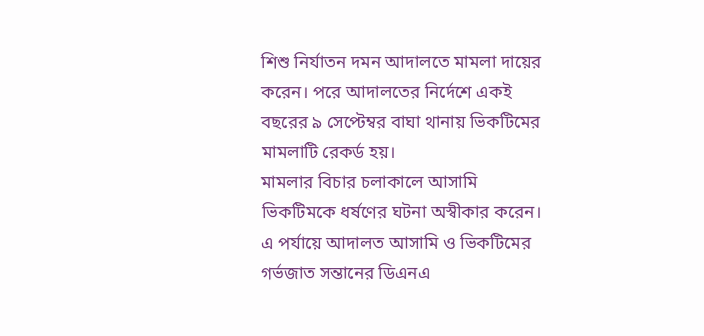শিশু নির্যাতন দমন আদালতে মামলা দায়ের করেন। পরে আদালতের নির্দেশে একই বছরের ৯ সেপ্টেম্বর বাঘা থানায় ভিকটিমের মামলাটি রেকর্ড হয়।
মামলার বিচার চলাকালে আসামি ভিকটিমকে ধর্ষণের ঘটনা অস্বীকার করেন। এ পর্যায়ে আদালত আসামি ও ভিকটিমের গর্ভজাত সন্তানের ডিএনএ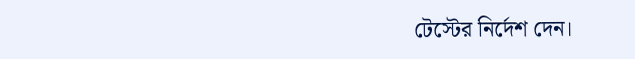টেস্টের নির্দেশ দেন।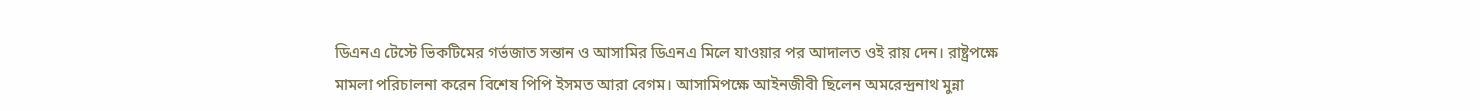ডিএনএ টেস্টে ভিকটিমের গর্ভজাত সন্তান ও আসামির ডিএনএ মিলে যাওয়ার পর আদালত ওই রায় দেন। রাষ্ট্রপক্ষে মামলা পরিচালনা করেন বিশেষ পিপি ইসমত আরা বেগম। আসামিপক্ষে আইনজীবী ছিলেন অমরেন্দ্রনাথ মুন্না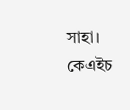সাহা।
কেএইচ